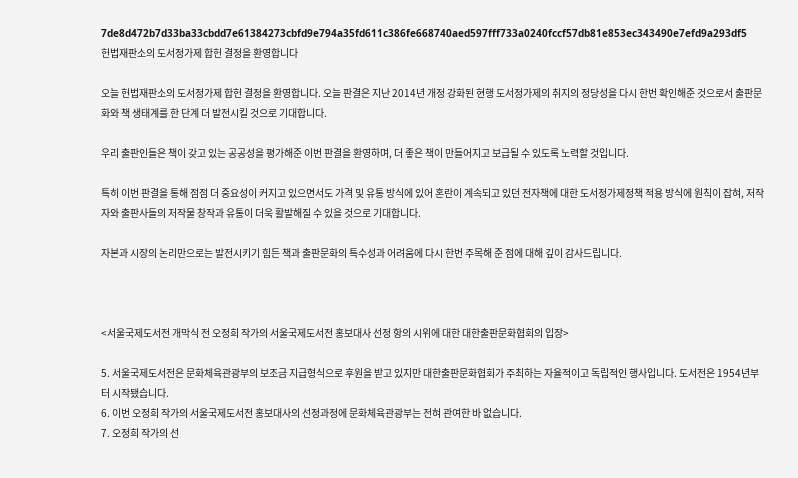7de8d472b7d33ba33cbdd7e61384273cbfd9e794a35fd611c386fe668740aed597fff733a0240fccf57db81e853ec343490e7efd9a293df5
헌법재판소의 도서정가제 합헌 결정을 환영합니다

오늘 헌법재판소의 도서정가제 합헌 결정을 환영합니다. 오늘 판결은 지난 2014년 개정 강화된 현행 도서정가제의 취지의 정당성을 다시 한번 확인해준 것으로서 출판문화와 책 생태계를 한 단계 더 발전시킬 것으로 기대합니다.

우리 출판인들은 책이 갖고 있는 공공성을 평가해준 이번 판결을 환영하며, 더 좋은 책이 만들어지고 보급될 수 있도록 노력할 것입니다.

특히 이번 판결을 통해 점점 더 중요성이 커지고 있으면서도 가격 및 유통 방식에 있어 혼란이 계속되고 있던 전자책에 대한 도서정가제정책 적용 방식에 원칙이 잡혀, 저작자와 출판사들의 저작물 창작과 유통이 더욱 활발해질 수 있을 것으로 기대합니다.

자본과 시장의 논리만으로는 발전시키기 힘든 책과 출판문화의 특수성과 어려움에 다시 한번 주목해 준 점에 대해 깊이 감사드립니다.



<서울국제도서전 개막식 전 오정희 작가의 서울국제도서전 홍보대사 선정 항의 시위에 대한 대한출판문화협회의 입장>

5. 서울국제도서전은 문화체육관광부의 보조금 지급형식으로 후원을 받고 있지만 대한출판문화협회가 주최하는 자율적이고 독립적인 행사입니다. 도서전은 1954년부터 시작됐습니다.
6. 이번 오정희 작가의 서울국제도서전 홍보대사의 선정과정에 문화체육관광부는 전혀 관여한 바 없습니다.
7. 오정희 작가의 선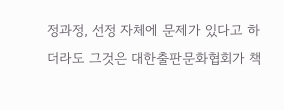정과정, 선정 자체에 문제가 있다고 하더라도 그것은 대한출판문화협회가 책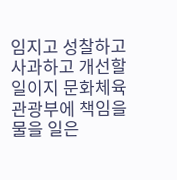임지고 성찰하고 사과하고 개선할 일이지 문화체육관광부에 책임을 물을 일은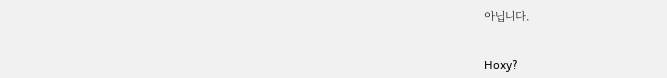아닙니다.


Hoxy?